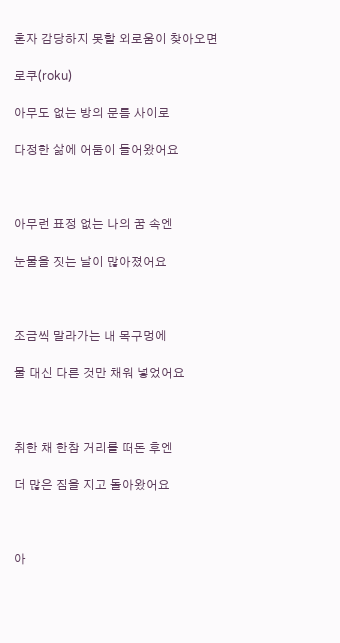혼자 감당하지 못할 외로움이 찾아오면

로쿠(roku)

아무도 없는 방의 문틈 사이로

다정한 삶에 어둠이 들어왔어요



아무런 표정 없는 나의 꿈 속엔

눈물을 짓는 날이 많아졌어요



조금씩 말라가는 내 목구멍에

물 대신 다른 것만 채워 넣었어요



취한 채 한참 거리를 떠돈 후엔

더 많은 짐을 지고 돌아왔어요



아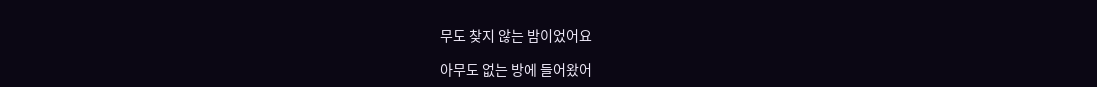무도 찾지 않는 밤이었어요

아무도 없는 방에 들어왔어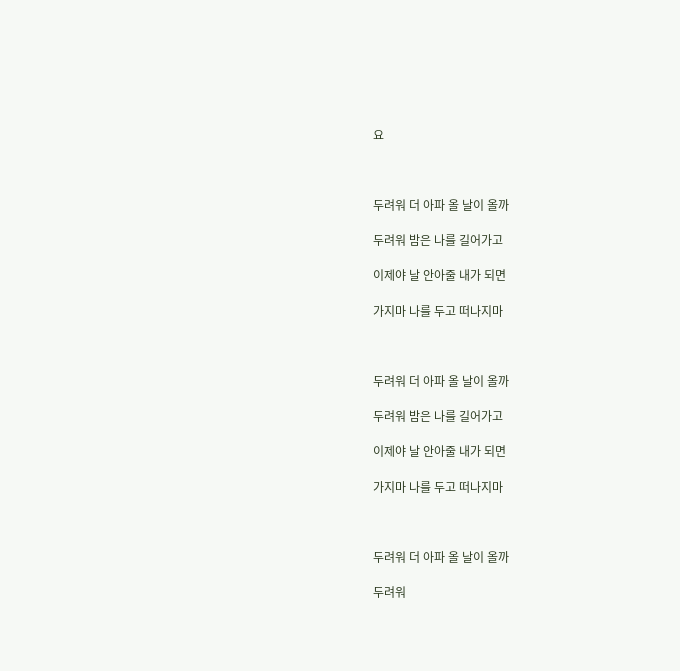요



두려워 더 아파 올 날이 올까

두려워 밤은 나를 길어가고

이제야 날 안아줄 내가 되면

가지마 나를 두고 떠나지마



두려워 더 아파 올 날이 올까

두려워 밤은 나를 길어가고

이제야 날 안아줄 내가 되면

가지마 나를 두고 떠나지마



두려워 더 아파 올 날이 올까

두려워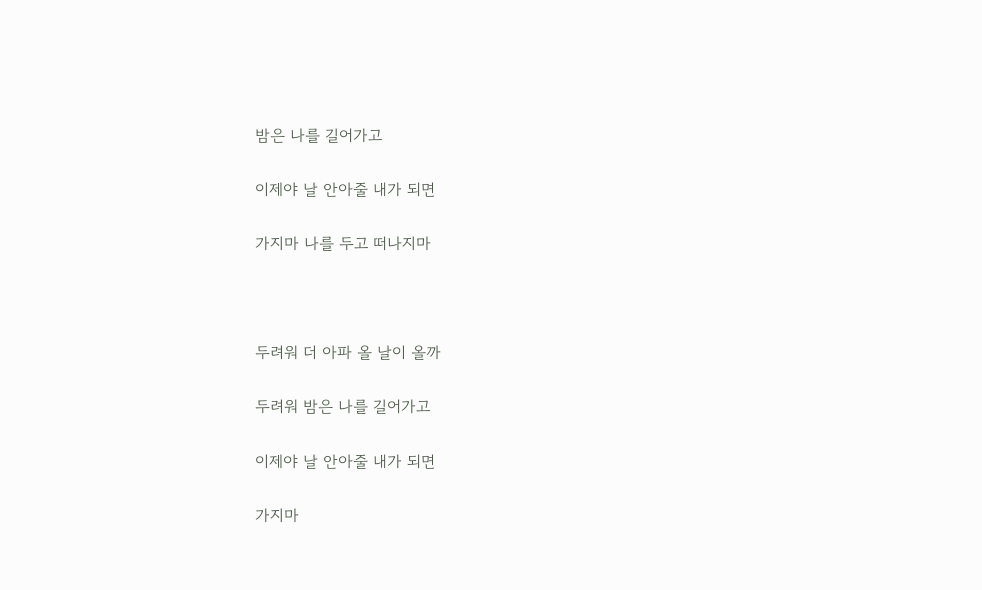밤은 나를 길어가고

이제야 날 안아줄 내가 되면

가지마 나를 두고 떠나지마



두려워 더 아파 올 날이 올까

두려워 밤은 나를 길어가고

이제야 날 안아줄 내가 되면

가지마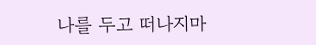나를 두고 떠나지마